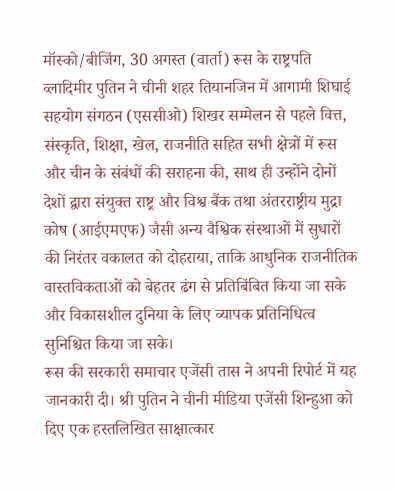मॉस्को/बीजिंग, 30 अगस्त (वार्ता) रूस के राष्ट्रपति व्लादिमीर पुतिन ने चीनी शहर तियानजिन में आगामी शिघाई सहयोग संगठन (एससीओ) शिखर सम्मेलन से पहले वित्त, संस्कृति, शिक्षा, खेल, राजनीति सहित सभी क्षेत्रों में रूस और चीन के संबंधों की सराहना की, साथ ही उन्होंने दोनों देशों द्वारा संयुक्त राष्ट्र और विश्व बैंक तथा अंतरराष्ट्रीय मुद्रा कोष (आईएमएफ) जैसी अन्य वैश्विक संस्थाओं में सुधारों की निरंतर वकालत को दोहराया, ताकि आधुनिक राजनीतिक वास्तविकताओं को बेहतर ढंग से प्रतिबिंबित किया जा सके और विकासशील दुनिया के लिए व्यापक प्रतिनिधित्व सुनिश्चित किया जा सके।
रूस की सरकारी समाचार एजेंसी तास ने अपनी रिपोर्ट में यह जानकारी दी। श्री पुतिन ने चीनी मीडिया एजेंसी शिन्हुआ को दिए एक हस्तलिखित साक्षात्कार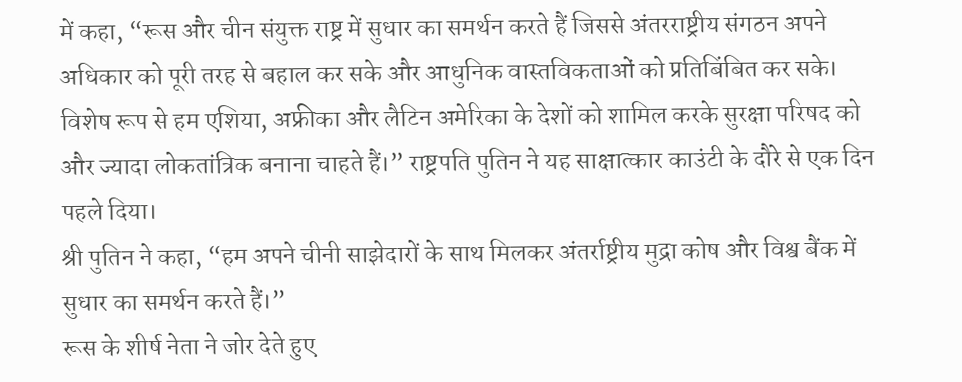में कहा, “रूस और चीन संयुक्त राष्ट्र में सुधार का समर्थन करते हैं जिससे अंतरराष्ट्रीय संगठन अपने अधिकार को पूरी तरह से बहाल कर सके और आधुनिक वास्तविकताओं को प्रतिबिंबित कर सके। विशेष रूप से हम एशिया, अफ्रीका और लैटिन अमेरिका के देशों को शामिल करके सुरक्षा परिषद को और ज्यादा लोकतांत्रिक बनाना चाहते हैं।” राष्ट्रपति पुतिन ने यह साक्षात्कार काउंटी के दौरे से एक दिन पहले दिया।
श्री पुतिन ने कहा, “हम अपने चीनी साझेदारों के साथ मिलकर अंतर्राष्ट्रीय मुद्रा कोष और विश्व बैंक में सुधार का समर्थन करते हैं।”
रूस के शीर्ष नेता ने जोर देते हुए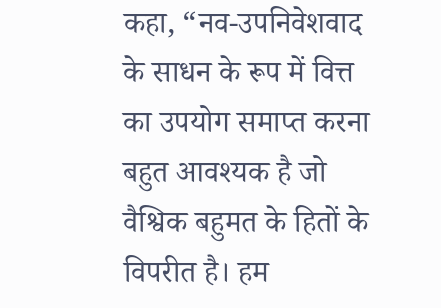कहा, “नव-उपनिवेशवाद के साधन के रूप में वित्त का उपयोग समाप्त करना बहुत आवश्यक है जो वैश्विक बहुमत के हितों के विपरीत है। हम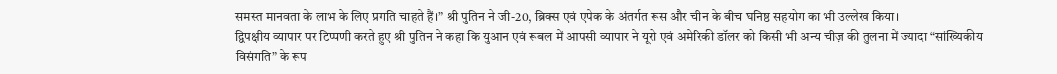समस्त मानवता के लाभ के लिए प्रगति चाहते हैं।” श्री पुतिन ने जी-20, ब्रिक्स एवं एपेक के अंतर्गत रूस और चीन के बीच घनिष्ठ सहयोग का भी उल्लेख किया।
द्विपक्षीय व्यापार पर टिप्पणी करते हुए श्री पुतिन ने कहा कि युआन एवं रूबल में आपसी व्यापार ने यूरो एवं अमेरिकी डॉलर को किसी भी अन्य चीज़ की तुलना में ज्यादा “सांख्यिकीय विसंगति” के रूप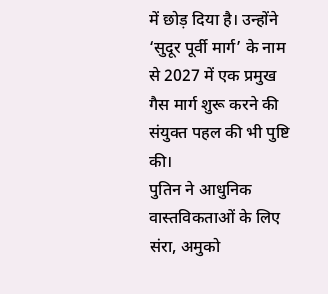में छोड़ दिया है। उन्होंने ‘सुदूर पूर्वी मार्ग’ के नाम से 2027 में एक प्रमुख गैस मार्ग शुरू करने की संयुक्त पहल की भी पुष्टि की।
पुतिन ने आधुनिक वास्तविकताओं के लिए संरा, अमुको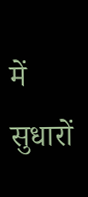में सुधारों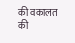की वकालत की